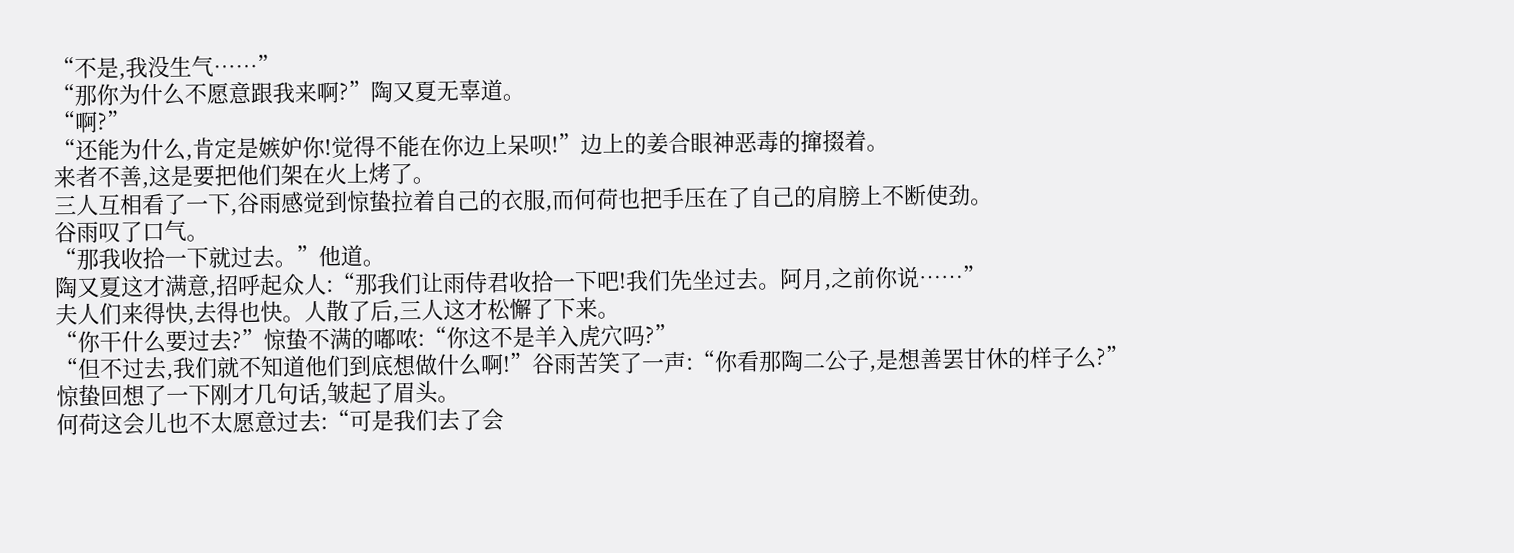“不是,我没生气……”
“那你为什么不愿意跟我来啊?”陶又夏无辜道。
“啊?”
“还能为什么,肯定是嫉妒你!觉得不能在你边上呆呗!”边上的姜合眼神恶毒的撺掇着。
来者不善,这是要把他们架在火上烤了。
三人互相看了一下,谷雨感觉到惊蛰拉着自己的衣服,而何荷也把手压在了自己的肩膀上不断使劲。
谷雨叹了口气。
“那我收拾一下就过去。”他道。
陶又夏这才满意,招呼起众人:“那我们让雨侍君收拾一下吧!我们先坐过去。阿月,之前你说……”
夫人们来得快,去得也快。人散了后,三人这才松懈了下来。
“你干什么要过去?”惊蛰不满的嘟哝:“你这不是羊入虎穴吗?”
“但不过去,我们就不知道他们到底想做什么啊!”谷雨苦笑了一声:“你看那陶二公子,是想善罢甘休的样子么?”
惊蛰回想了一下刚才几句话,皱起了眉头。
何荷这会儿也不太愿意过去:“可是我们去了会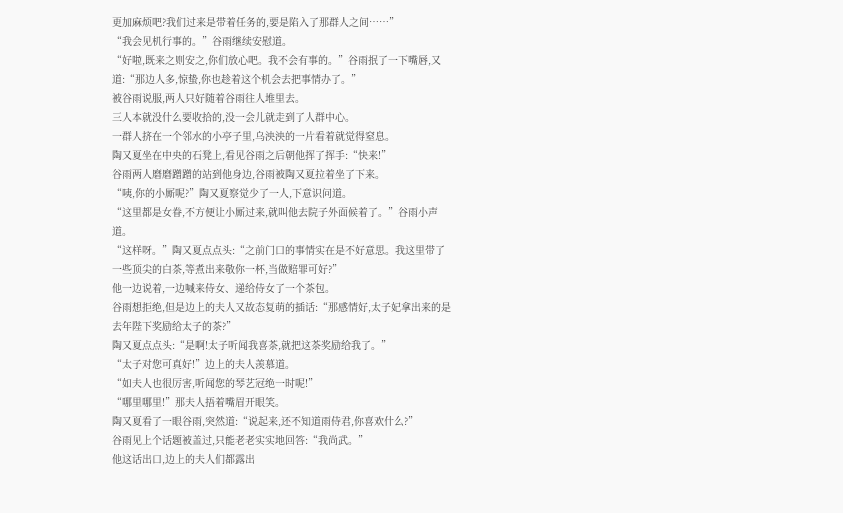更加麻烦吧?我们过来是带着任务的,要是陷入了那群人之间……”
“我会见机行事的。”谷雨继续安慰道。
“好啦,既来之则安之,你们放心吧。我不会有事的。”谷雨抿了一下嘴唇,又道:“那边人多,惊蛰,你也趁着这个机会去把事情办了。”
被谷雨说服,两人只好随着谷雨往人堆里去。
三人本就没什么要收拾的,没一会儿就走到了人群中心。
一群人挤在一个邻水的小亭子里,乌泱泱的一片看着就觉得窒息。
陶又夏坐在中央的石凳上,看见谷雨之后朝他挥了挥手:“快来!”
谷雨两人磨磨蹭蹭的站到他身边,谷雨被陶又夏拉着坐了下来。
“咦,你的小厮呢?”陶又夏察觉少了一人,下意识问道。
“这里都是女眷,不方便让小厮过来,就叫他去院子外面候着了。”谷雨小声道。
“这样呀。”陶又夏点点头:“之前门口的事情实在是不好意思。我这里带了一些顶尖的白茶,等煮出来敬你一杯,当做赔罪可好?”
他一边说着,一边喊来侍女、递给侍女了一个茶包。
谷雨想拒绝,但是边上的夫人又故态复萌的插话:“那感情好,太子妃拿出来的是去年陛下奖励给太子的茶?”
陶又夏点点头:“是啊!太子听闻我喜茶,就把这茶奖励给我了。”
“太子对您可真好!”边上的夫人羡慕道。
“如夫人也很厉害,听闻您的琴艺冠绝一时呢!”
“哪里哪里!”那夫人捂着嘴眉开眼笑。
陶又夏看了一眼谷雨,突然道:“说起来,还不知道雨侍君,你喜欢什么?”
谷雨见上个话题被盖过,只能老老实实地回答:“我尚武。”
他这话出口,边上的夫人们都露出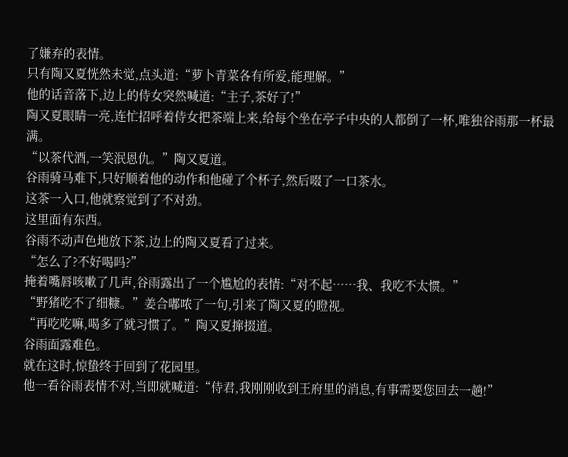了嫌弃的表情。
只有陶又夏恍然未觉,点头道:“萝卜青菜各有所爱,能理解。”
他的话音落下,边上的侍女突然喊道:“主子,茶好了!”
陶又夏眼睛一亮,连忙招呼着侍女把茶端上来,给每个坐在亭子中央的人都倒了一杯,唯独谷雨那一杯最满。
“以茶代酒,一笑泯恩仇。”陶又夏道。
谷雨骑马难下,只好顺着他的动作和他碰了个杯子,然后啜了一口茶水。
这茶一入口,他就察觉到了不对劲。
这里面有东西。
谷雨不动声色地放下茶,边上的陶又夏看了过来。
“怎么了?不好喝吗?”
掩着嘴唇咳嗽了几声,谷雨露出了一个尴尬的表情:“对不起……我、我吃不太惯。”
“野猪吃不了细糠。”姜合嘟哝了一句,引来了陶又夏的瞪视。
“再吃吃嘛,喝多了就习惯了。”陶又夏撺掇道。
谷雨面露难色。
就在这时,惊蛰终于回到了花园里。
他一看谷雨表情不对,当即就喊道:“侍君,我刚刚收到王府里的消息,有事需要您回去一趟!”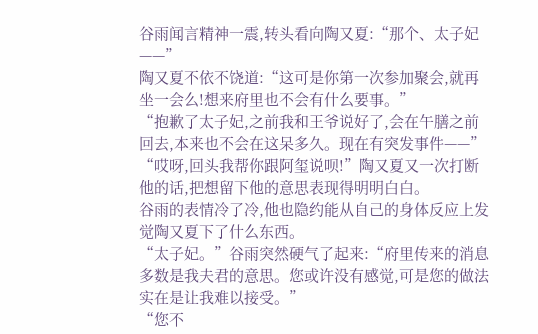谷雨闻言精神一震,转头看向陶又夏:“那个、太子妃——”
陶又夏不依不饶道:“这可是你第一次参加聚会,就再坐一会么!想来府里也不会有什么要事。”
“抱歉了太子妃,之前我和王爷说好了,会在午膳之前回去,本来也不会在这呆多久。现在有突发事件——”
“哎呀,回头我帮你跟阿玺说呗!”陶又夏又一次打断他的话,把想留下他的意思表现得明明白白。
谷雨的表情冷了冷,他也隐约能从自己的身体反应上发觉陶又夏下了什么东西。
“太子妃。”谷雨突然硬气了起来:“府里传来的消息多数是我夫君的意思。您或许没有感觉,可是您的做法实在是让我难以接受。”
“您不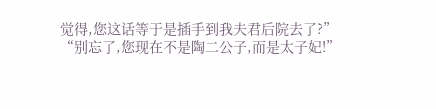觉得,您这话等于是插手到我夫君后院去了?”
“别忘了,您现在不是陶二公子,而是太子妃!”